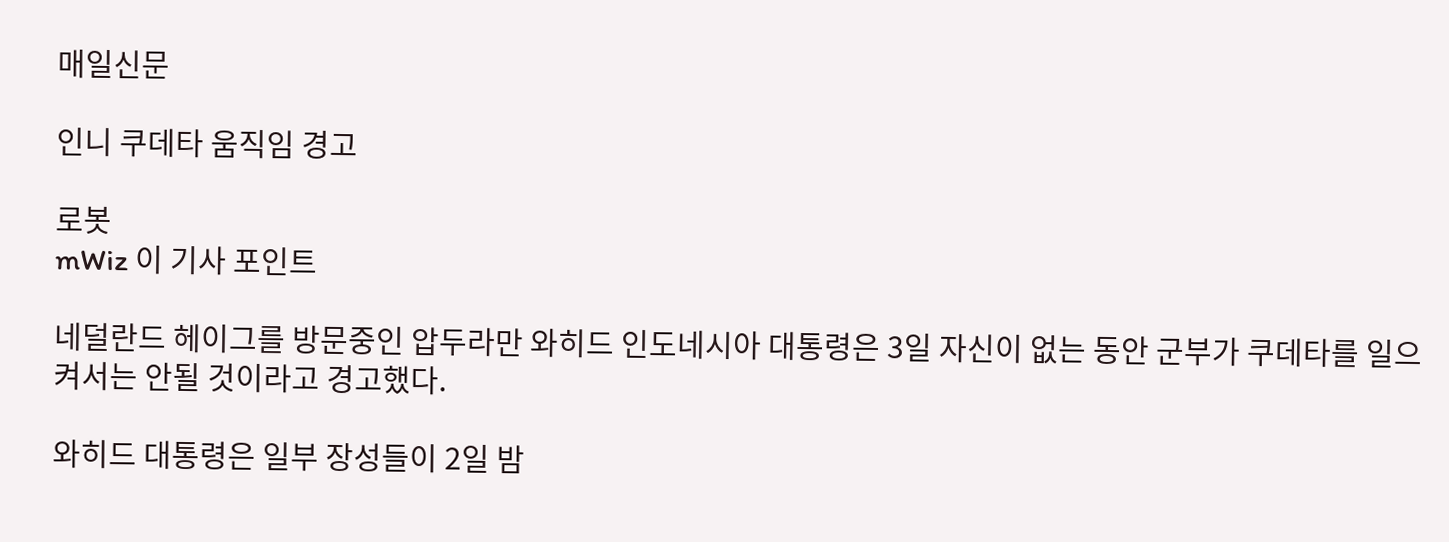매일신문

인니 쿠데타 움직임 경고

로봇
mWiz 이 기사 포인트

네덜란드 헤이그를 방문중인 압두라만 와히드 인도네시아 대통령은 3일 자신이 없는 동안 군부가 쿠데타를 일으켜서는 안될 것이라고 경고했다.

와히드 대통령은 일부 장성들이 2일 밤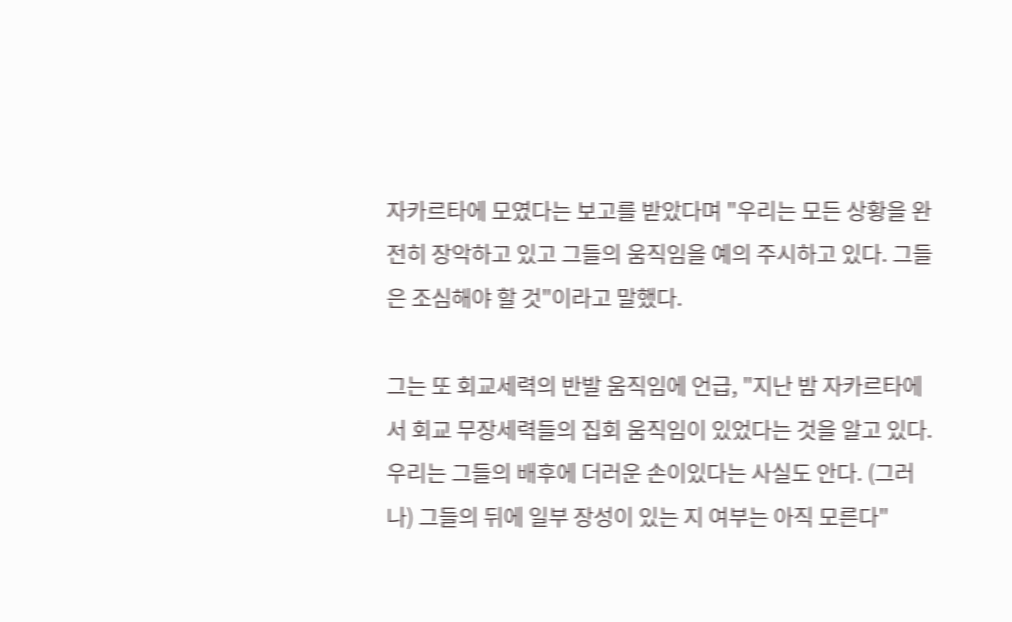자카르타에 모였다는 보고를 받았다며 "우리는 모든 상황을 완전히 장악하고 있고 그들의 움직임을 예의 주시하고 있다. 그들은 조심해야 할 것"이라고 말했다.

그는 또 회교세력의 반발 움직임에 언급, "지난 밤 자카르타에서 회교 무장세력들의 집회 움직임이 있었다는 것을 알고 있다. 우리는 그들의 배후에 더러운 손이있다는 사실도 안다. (그러나) 그들의 뒤에 일부 장성이 있는 지 여부는 아직 모른다"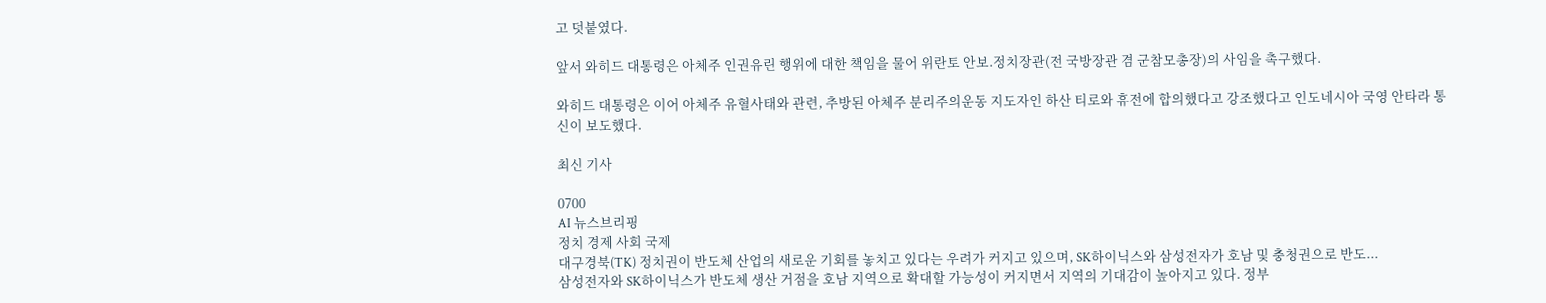고 덧붙였다.

앞서 와히드 대통령은 아체주 인권유린 행위에 대한 책임을 물어 위란토 안보.정치장관(전 국방장관 겸 군참모총장)의 사임을 촉구했다.

와히드 대통령은 이어 아체주 유혈사태와 관련, 추방된 아체주 분리주의운동 지도자인 하산 티로와 휴전에 합의했다고 강조했다고 인도네시아 국영 안타라 통신이 보도했다.

최신 기사

0700
AI 뉴스브리핑
정치 경제 사회 국제
대구경북(TK) 정치권이 반도체 산업의 새로운 기회를 놓치고 있다는 우려가 커지고 있으며, SK하이닉스와 삼성전자가 호남 및 충청권으로 반도...
삼성전자와 SK하이닉스가 반도체 생산 거점을 호남 지역으로 확대할 가능성이 커지면서 지역의 기대감이 높아지고 있다. 정부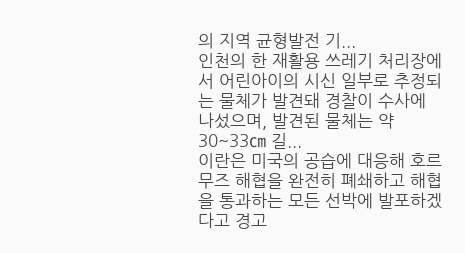의 지역 균형발전 기...
인천의 한 재활용 쓰레기 처리장에서 어린아이의 시신 일부로 추정되는 물체가 발견돼 경찰이 수사에 나섰으며, 발견된 물체는 약 30~33㎝ 길...
이란은 미국의 공습에 대응해 호르무즈 해협을 완전히 폐쇄하고 해협을 통과하는 모든 선박에 발포하겠다고 경고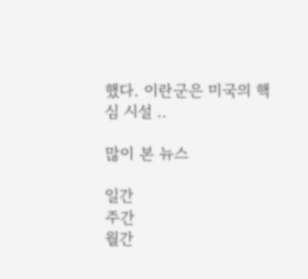했다. 이란군은 미국의 핵심 시설 ..

많이 본 뉴스

일간
주간
월간